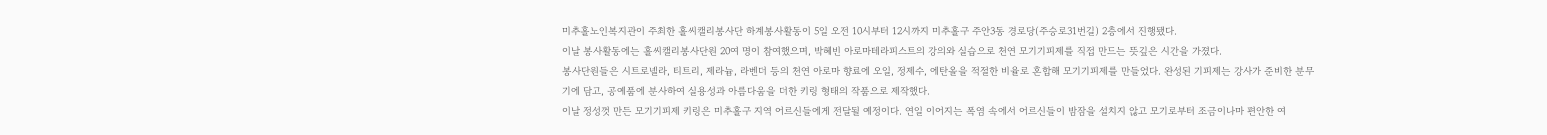미추홀노인복지관이 주최한 홀씨캘리봉사단 하계봉사활동이 5일 오전 10시부터 12시까지 미추홀구 주안3동 경로당(주승로31번길) 2층에서 진행됐다.
이날 봉사활동에는 홀씨캘리봉사단원 20여 명이 참여했으며, 박혜빈 아로마테라피스트의 강의와 실습으로 천연 모기기피제를 직접 만드는 뜻깊은 시간을 가졌다.
봉사단원들은 시트로넬라, 티트리, 제라늄, 라벤더 등의 천연 아로마 향료에 오일, 정제수, 에탄올을 적절한 비율로 혼합해 모기기피제를 만들었다. 완성된 기피제는 강사가 준비한 분무기에 담고, 공예품에 분사하여 실용성과 아름다움을 더한 키링 형태의 작품으로 제작했다.
이날 정성껏 만든 모기기피제 키링은 미추홀구 지역 어르신들에게 전달될 예정이다. 연일 이어지는 폭염 속에서 어르신들이 밤잠을 설치지 않고 모기로부터 조금이나마 편안한 여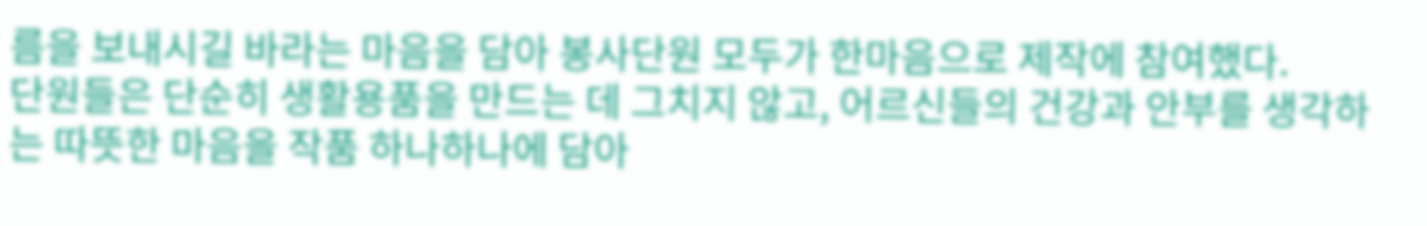름을 보내시길 바라는 마음을 담아 봉사단원 모두가 한마음으로 제작에 참여했다.
단원들은 단순히 생활용품을 만드는 데 그치지 않고, 어르신들의 건강과 안부를 생각하는 따뜻한 마음을 작품 하나하나에 담아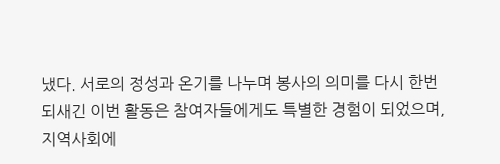냈다. 서로의 정성과 온기를 나누며 봉사의 의미를 다시 한번 되새긴 이번 활동은 참여자들에게도 특별한 경험이 되었으며, 지역사회에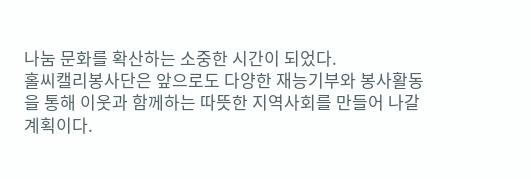나눔 문화를 확산하는 소중한 시간이 되었다.
홀씨캘리봉사단은 앞으로도 다양한 재능기부와 봉사활동을 통해 이웃과 함께하는 따뜻한 지역사회를 만들어 나갈 계획이다.